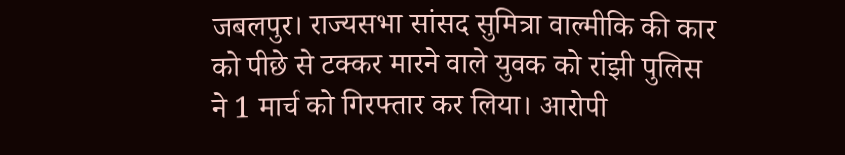जबलपुर। राज्यसभा सांसद सुमित्रा वाल्मीकि की कार को पीछे से टक्कर मारने वाले युवक को रांझी पुलिस ने 1 मार्च को गिरफ्तार कर लिया। आरोपी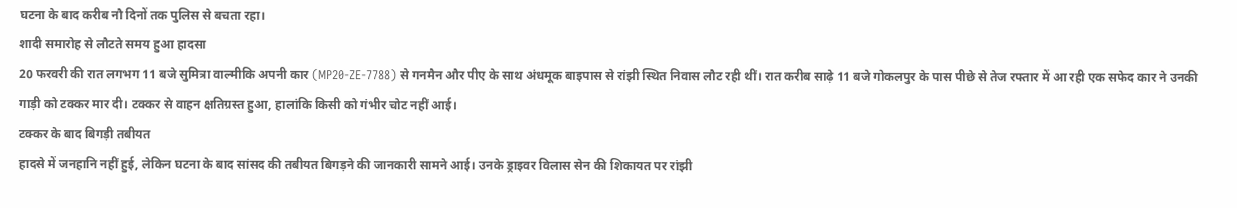घटना के बाद करीब नौ दिनों तक पुलिस से बचता रहा।
शादी समारोह से लौटते समय हुआ हादसा
20 फरवरी की रात लगभग 11 बजे सुमित्रा वाल्मीकि अपनी कार (MP20-ZE-7788) से गनमैन और पीए के साथ अंधमूक बाइपास से रांझी स्थित निवास लौट रही थीं। रात करीब साढ़े 11 बजे गोकलपुर के पास पीछे से तेज रफ्तार में आ रही एक सफेद कार ने उनकी गाड़ी को टक्कर मार दी। टक्कर से वाहन क्षतिग्रस्त हुआ, हालांकि किसी को गंभीर चोट नहीं आई।
टक्कर के बाद बिगड़ी तबीयत
हादसे में जनहानि नहीं हुई, लेकिन घटना के बाद सांसद की तबीयत बिगड़ने की जानकारी सामने आई। उनके ड्राइवर विलास सेन की शिकायत पर रांझी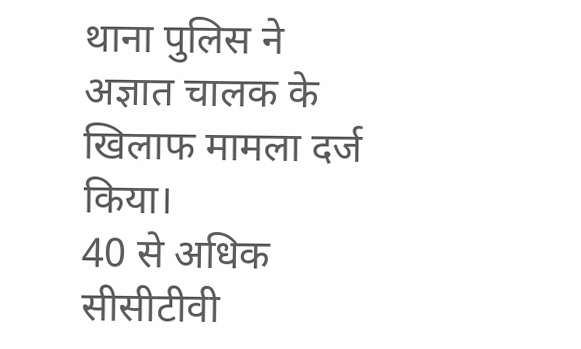थाना पुलिस ने अज्ञात चालक के खिलाफ मामला दर्ज किया।
40 से अधिक सीसीटीवी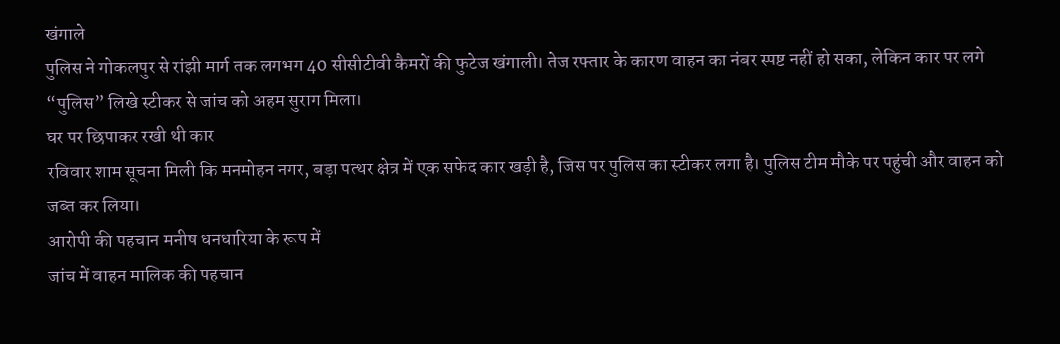खंगाले
पुलिस ने गोकलपुर से रांझी मार्ग तक लगभग 40 सीसीटीवी कैमरों की फुटेज खंगाली। तेज रफ्तार के कारण वाहन का नंबर स्पष्ट नहीं हो सका, लेकिन कार पर लगे “पुलिस” लिखे स्टीकर से जांच को अहम सुराग मिला।
घर पर छिपाकर रखी थी कार
रविवार शाम सूचना मिली कि मनमोहन नगर, बड़ा पत्थर क्षेत्र में एक सफेद कार खड़ी है, जिस पर पुलिस का स्टीकर लगा है। पुलिस टीम मौके पर पहुंची और वाहन को जब्त कर लिया।
आरोपी की पहचान मनीष धनधारिया के रूप में
जांच में वाहन मालिक की पहचान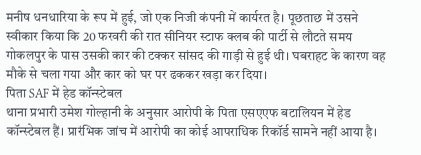मनीष धनधारिया के रूप में हुई, जो एक निजी कंपनी में कार्यरत है। पूछताछ में उसने स्वीकार किया कि 20 फरवरी की रात सीनियर स्टाफ क्लब की पार्टी से लौटते समय गोकलपुर के पास उसकी कार की टक्कर सांसद की गाड़ी से हुई थी। घबराहट के कारण वह मौके से चला गया और कार को घर पर ढककर खड़ा कर दिया।
पिता SAF में हेड कॉन्स्टेबल
थाना प्रभारी उमेश गोल्हानी के अनुसार आरोपी के पिता एसएएफ बटालियन में हेड कॉन्स्टेबल हैं। प्रारंभिक जांच में आरोपी का कोई आपराधिक रिकॉर्ड सामने नहीं आया है।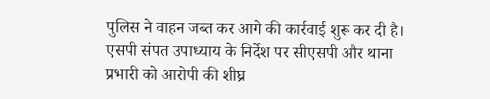पुलिस ने वाहन जब्त कर आगे की कार्रवाई शुरू कर दी है। एसपी संपत उपाध्याय के निर्देश पर सीएसपी और थाना प्रभारी को आरोपी की शीघ्र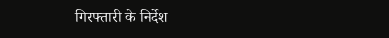गिरफ्तारी के निर्देश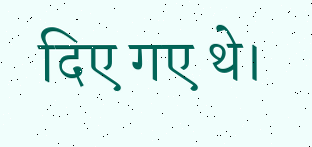दिए गए थे।